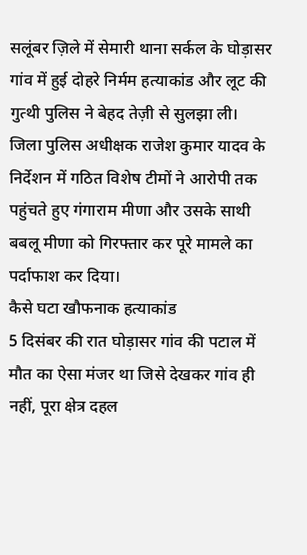सलूंबर ज़िले में सेमारी थाना सर्कल के घोड़ासर गांव में हुई दोहरे निर्मम हत्याकांड और लूट की गुत्थी पुलिस ने बेहद तेज़ी से सुलझा ली। जिला पुलिस अधीक्षक राजेश कुमार यादव के निर्देशन में गठित विशेष टीमों ने आरोपी तक पहुंचते हुए गंगाराम मीणा और उसके साथी बबलू मीणा को गिरफ्तार कर पूरे मामले का पर्दाफाश कर दिया।
कैसे घटा खौफनाक हत्याकांड
5 दिसंबर की रात घोड़ासर गांव की पटाल में मौत का ऐसा मंजर था जिसे देखकर गांव ही नहीं, पूरा क्षेत्र दहल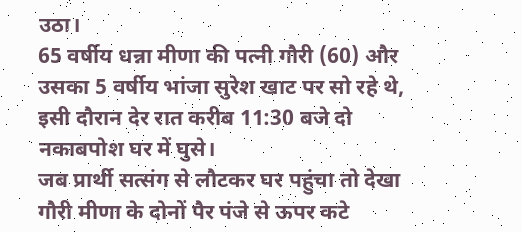उठा।
65 वर्षीय धन्ना मीणा की पत्नी गौरी (60) और उसका 5 वर्षीय भांजा सुरेश खाट पर सो रहे थे, इसी दौरान देर रात करीब 11:30 बजे दो नकाबपोश घर में घुसे।
जब प्रार्थी सत्संग से लौटकर घर पहुंचा तो देखा
गौरी मीणा के दोनों पैर पंजे से ऊपर कटे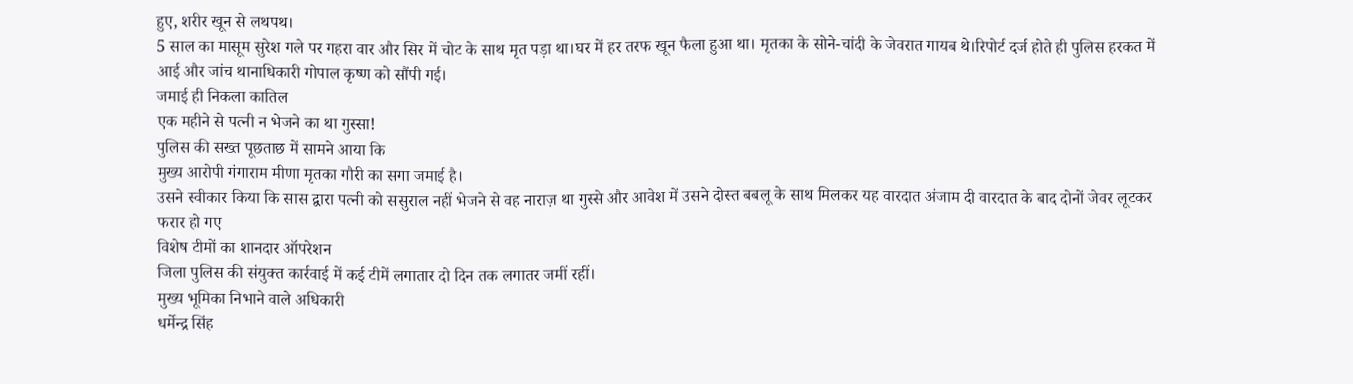हुए, शरीर खून से लथपथ।
5 साल का मासूम सुरेश गले पर गहरा वार और सिर में चोट के साथ मृत पड़ा था।घर में हर तरफ खून फैला हुआ था। मृतका के सोने-चांदी के जेवरात गायब थे।रिपोर्ट दर्ज होते ही पुलिस हरकत में आई और जांच थानाधिकारी गोपाल कृष्ण को सौंपी गई।
जमाई ही निकला कातिल
एक महीने से पत्नी न भेजने का था गुस्सा!
पुलिस की सख्त पूछताछ में सामने आया कि
मुख्य आरोपी गंगाराम मीणा मृतका गौरी का सगा जमाई है।
उसने स्वीकार किया कि सास द्वारा पत्नी को ससुराल नहीं भेजने से वह नाराज़ था गुस्से और आवेश में उसने दोस्त बबलू के साथ मिलकर यह वारदात अंजाम दी वारदात के बाद दोनों जेवर लूटकर फरार हो गए
विशेष टीमों का शानदार ऑपरेशन
जिला पुलिस की संयुक्त कार्रवाई में कई टीमें लगातार दो दिन तक लगातर जमीं रहीं।
मुख्य भूमिका निभाने वाले अधिकारी
धर्मेन्द्र सिंह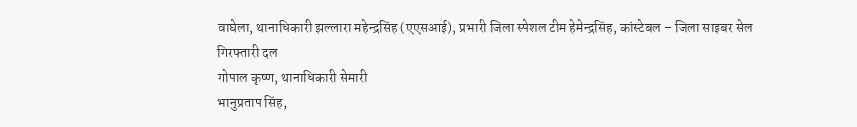वाघेला, थानाधिकारी झल्लारा महेन्द्रसिंह (एएसआई), प्रभारी जिला स्पेशल टीम हेमेन्द्रसिंह, कांस्टेबल – जिला साइबर सेल
गिरफ्तारी दल
गोपाल कृष्ण, थानाधिकारी सेमारी
भानुप्रताप सिंह,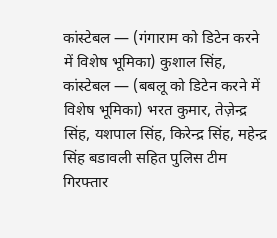कांस्टेबल — (गंगाराम को डिटेन करने में विशेष भूमिका) कुशाल सिंह, कांस्टेबल — (बबलू को डिटेन करने में विशेष भूमिका) भरत कुमार, तेज़ेन्द्र सिंह, यशपाल सिंह, किरेन्द्र सिंह, महेन्द्र सिंह बडावली सहित पुलिस टीम
गिरफ्तार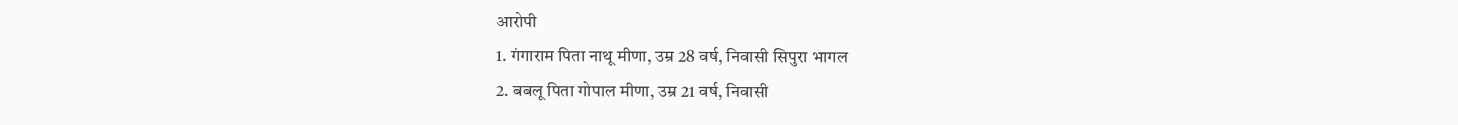आरोपी
1. गंगाराम पिता नाथू मीणा, उम्र 28 वर्ष, निवासी सिपुरा भागल
2. बबलू पिता गोपाल मीणा, उम्र 21 वर्ष, निवासी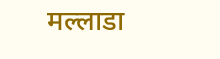मल्लाडा